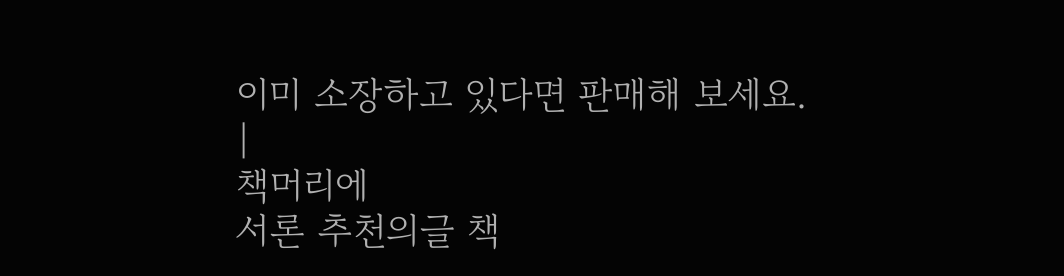이미 소장하고 있다면 판매해 보세요.
|
책머리에
서론 추천의글 책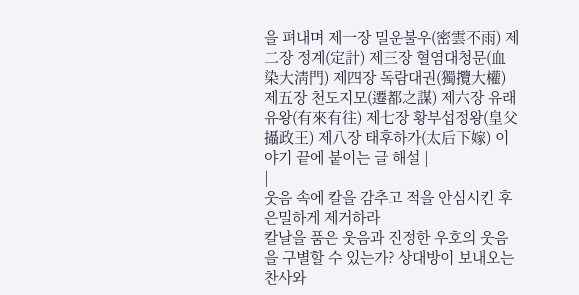을 펴내며 제一장 밀운불우(密雲不雨) 제二장 정계(定計) 제三장 혈염대청문(血染大淸門) 제四장 독람대권(獨攬大權) 제五장 천도지모(遷都之謀) 제六장 유래유왕(有來有往) 제七장 황부섭정왕(皇父攝政王) 제八장 태후하가(太后下嫁) 이야기 끝에 붙이는 글 해설 |
|
웃음 속에 칼을 감추고 적을 안심시킨 후 은밀하게 제거하라
칼날을 품은 웃음과 진정한 우호의 웃음을 구별할 수 있는가? 상대방이 보내오는 찬사와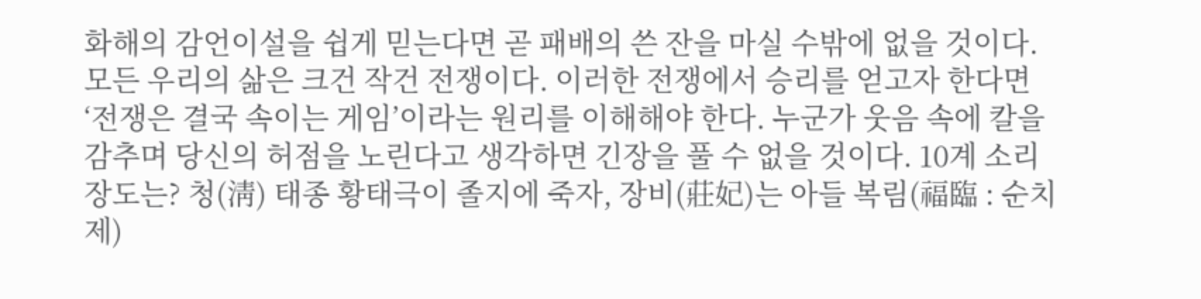화해의 감언이설을 쉽게 믿는다면 곧 패배의 쓴 잔을 마실 수밖에 없을 것이다. 모든 우리의 삶은 크건 작건 전쟁이다. 이러한 전쟁에서 승리를 얻고자 한다면 ‘전쟁은 결국 속이는 게임’이라는 원리를 이해해야 한다. 누군가 웃음 속에 칼을 감추며 당신의 허점을 노린다고 생각하면 긴장을 풀 수 없을 것이다. 10계 소리장도는? 청(淸) 태종 황태극이 졸지에 죽자, 장비(莊妃)는 아들 복림(福臨 : 순치제)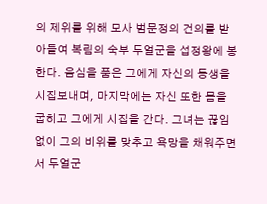의 제위를 위해 모사 범문정의 건의를 받아들여 복림의 숙부 두얼군을 섭정왕에 봉한다. 음심을 품은 그에게 자신의 동생을 시집보내며, 마지막에는 자신 또한 몸을 굽히고 그에게 시집을 간다. 그녀는 끊임없이 그의 비위를 맞추고 욕망을 채워주면서 두얼군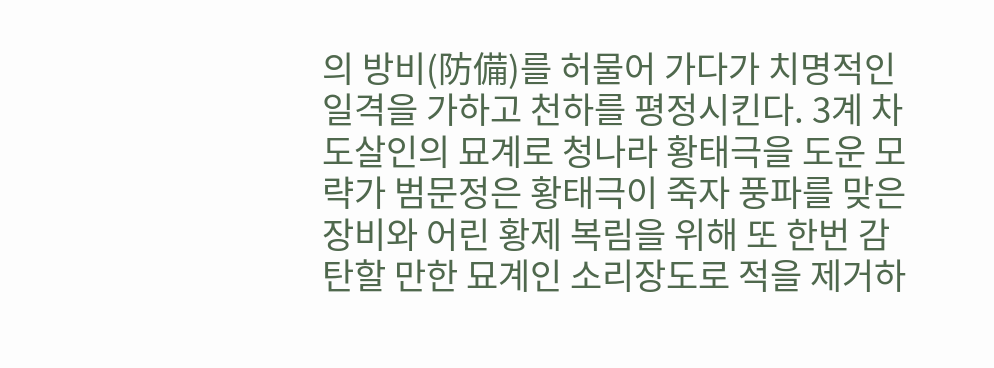의 방비(防備)를 허물어 가다가 치명적인 일격을 가하고 천하를 평정시킨다. 3계 차도살인의 묘계로 청나라 황태극을 도운 모략가 범문정은 황태극이 죽자 풍파를 맞은 장비와 어린 황제 복림을 위해 또 한번 감탄할 만한 묘계인 소리장도로 적을 제거하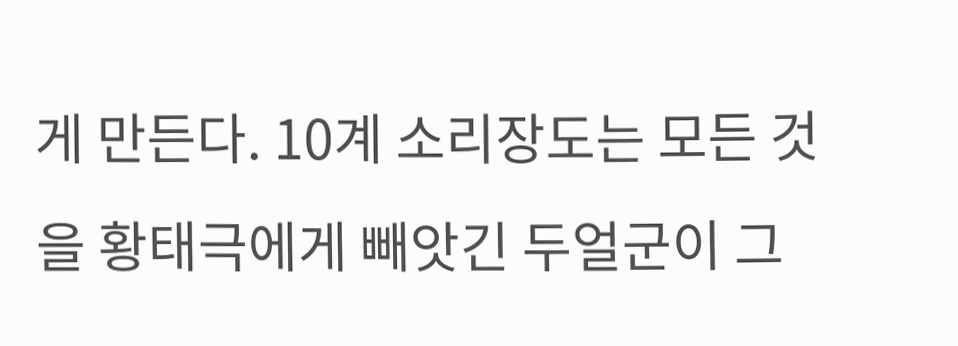게 만든다. 10계 소리장도는 모든 것을 황태극에게 빼앗긴 두얼군이 그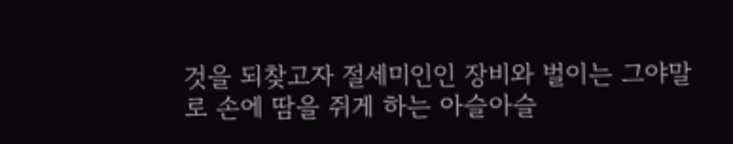것을 되찾고자 절세미인인 장비와 벌이는 그야말로 손에 땀을 쥐게 하는 아슬아슬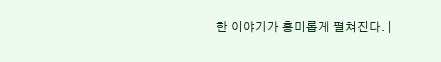한 이야기가 흥미롭게 펼쳐진다. |